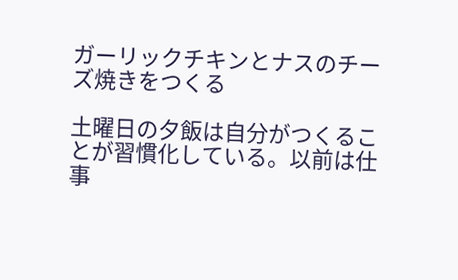ガーリックチキンとナスのチーズ焼きをつくる

土曜日の夕飯は自分がつくることが習慣化している。以前は仕事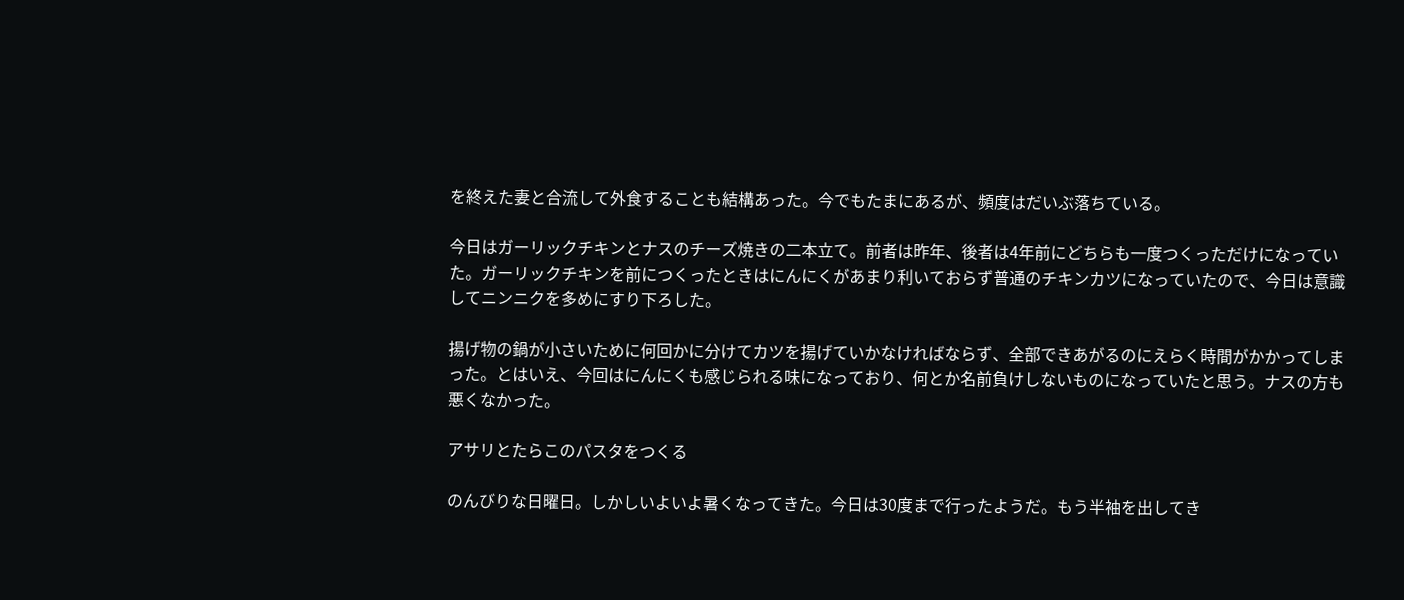を終えた妻と合流して外食することも結構あった。今でもたまにあるが、頻度はだいぶ落ちている。

今日はガーリックチキンとナスのチーズ焼きの二本立て。前者は昨年、後者は4年前にどちらも一度つくっただけになっていた。ガーリックチキンを前につくったときはにんにくがあまり利いておらず普通のチキンカツになっていたので、今日は意識してニンニクを多めにすり下ろした。

揚げ物の鍋が小さいために何回かに分けてカツを揚げていかなければならず、全部できあがるのにえらく時間がかかってしまった。とはいえ、今回はにんにくも感じられる味になっており、何とか名前負けしないものになっていたと思う。ナスの方も悪くなかった。

アサリとたらこのパスタをつくる

のんびりな日曜日。しかしいよいよ暑くなってきた。今日は30度まで行ったようだ。もう半袖を出してき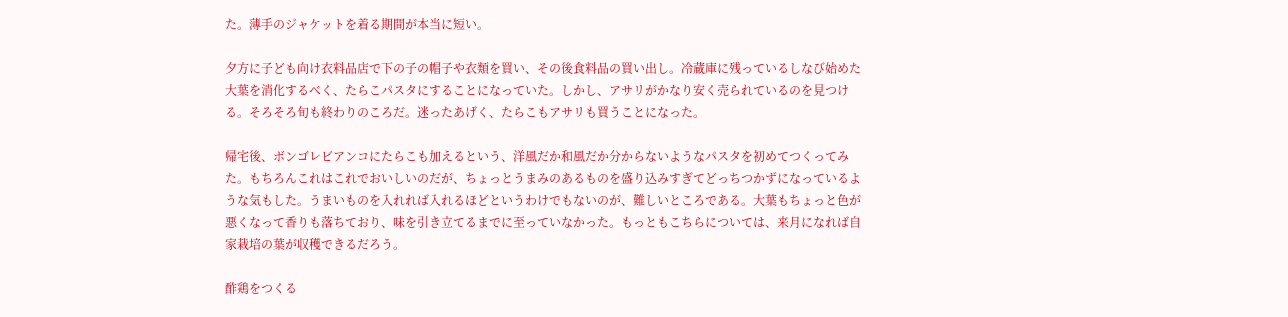た。薄手のジャケットを着る期間が本当に短い。

夕方に子ども向け衣料品店で下の子の帽子や衣類を買い、その後食料品の買い出し。冷蔵庫に残っているしなび始めた大葉を消化するべく、たらこパスタにすることになっていた。しかし、アサリがかなり安く売られているのを見つける。そろそろ旬も終わりのころだ。迷ったあげく、たらこもアサリも買うことになった。

帰宅後、ボンゴレビアンコにたらこも加えるという、洋風だか和風だか分からないようなパスタを初めてつくってみた。もちろんこれはこれでおいしいのだが、ちょっとうまみのあるものを盛り込みすぎてどっちつかずになっているような気もした。うまいものを入れれば入れるほどというわけでもないのが、難しいところである。大葉もちょっと色が悪くなって香りも落ちており、味を引き立てるまでに至っていなかった。もっともこちらについては、来月になれば自家栽培の葉が収穫できるだろう。

酢鶏をつくる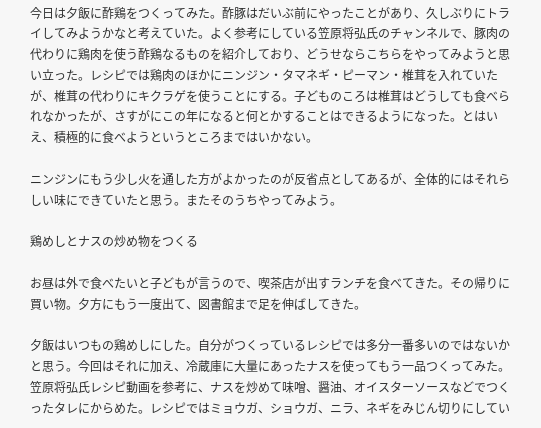今日は夕飯に酢鶏をつくってみた。酢豚はだいぶ前にやったことがあり、久しぶりにトライしてみようかなと考えていた。よく参考にしている笠原将弘氏のチャンネルで、豚肉の代わりに鶏肉を使う酢鶏なるものを紹介しており、どうせならこちらをやってみようと思い立った。レシピでは鶏肉のほかにニンジン・タマネギ・ピーマン・椎茸を入れていたが、椎茸の代わりにキクラゲを使うことにする。子どものころは椎茸はどうしても食べられなかったが、さすがにこの年になると何とかすることはできるようになった。とはいえ、積極的に食べようというところまではいかない。

ニンジンにもう少し火を通した方がよかったのが反省点としてあるが、全体的にはそれらしい味にできていたと思う。またそのうちやってみよう。

鶏めしとナスの炒め物をつくる

お昼は外で食べたいと子どもが言うので、喫茶店が出すランチを食べてきた。その帰りに買い物。夕方にもう一度出て、図書館まで足を伸ばしてきた。

夕飯はいつもの鶏めしにした。自分がつくっているレシピでは多分一番多いのではないかと思う。今回はそれに加え、冷蔵庫に大量にあったナスを使ってもう一品つくってみた。笠原将弘氏レシピ動画を参考に、ナスを炒めて味噌、醤油、オイスターソースなどでつくったタレにからめた。レシピではミョウガ、ショウガ、ニラ、ネギをみじん切りにしてい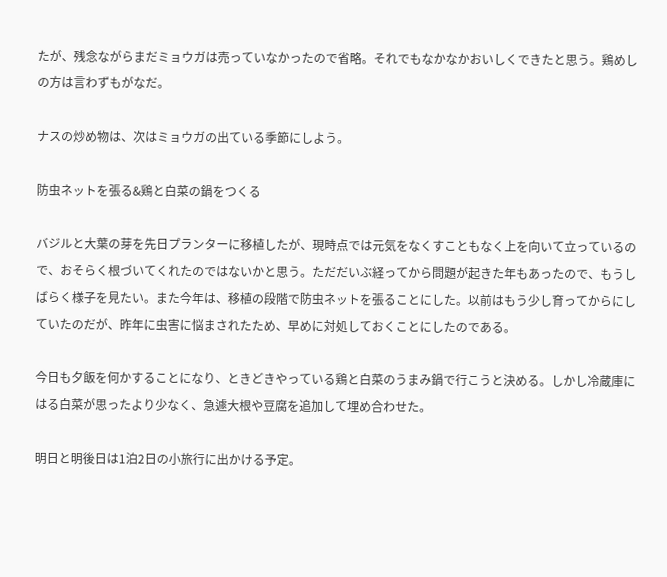たが、残念ながらまだミョウガは売っていなかったので省略。それでもなかなかおいしくできたと思う。鶏めしの方は言わずもがなだ。

ナスの炒め物は、次はミョウガの出ている季節にしよう。

防虫ネットを張る&鶏と白菜の鍋をつくる

バジルと大葉の芽を先日プランターに移植したが、現時点では元気をなくすこともなく上を向いて立っているので、おそらく根づいてくれたのではないかと思う。ただだいぶ経ってから問題が起きた年もあったので、もうしばらく様子を見たい。また今年は、移植の段階で防虫ネットを張ることにした。以前はもう少し育ってからにしていたのだが、昨年に虫害に悩まされたため、早めに対処しておくことにしたのである。

今日も夕飯を何かすることになり、ときどきやっている鶏と白菜のうまみ鍋で行こうと決める。しかし冷蔵庫にはる白菜が思ったより少なく、急遽大根や豆腐を追加して埋め合わせた。

明日と明後日は1泊2日の小旅行に出かける予定。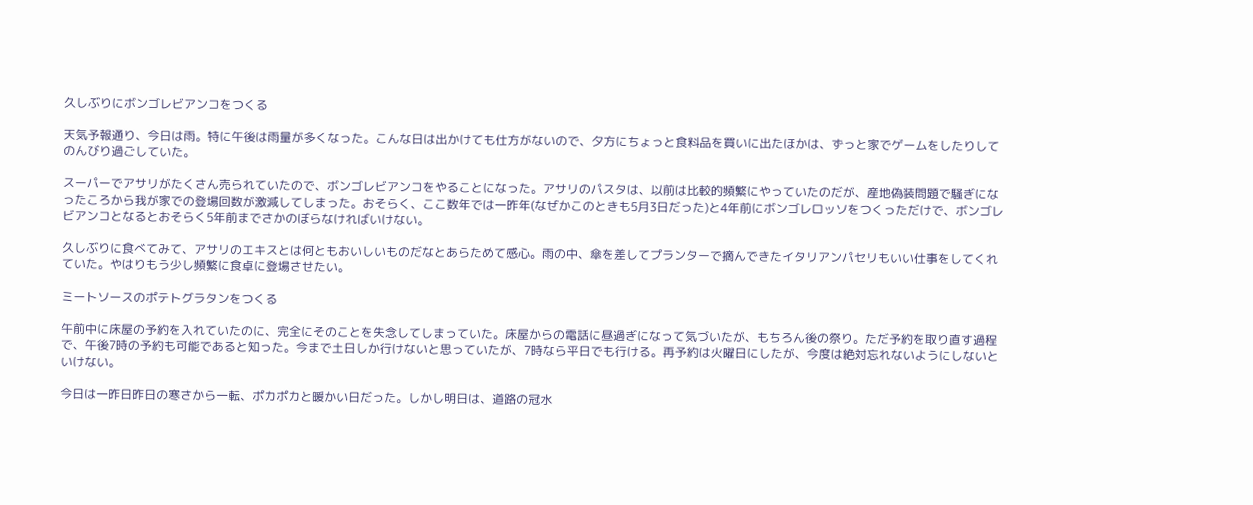久しぶりにボンゴレビアンコをつくる

天気予報通り、今日は雨。特に午後は雨量が多くなった。こんな日は出かけても仕方がないので、夕方にちょっと食料品を買いに出たほかは、ずっと家でゲームをしたりしてのんびり過ごしていた。

スーパーでアサリがたくさん売られていたので、ボンゴレビアンコをやることになった。アサリのパスタは、以前は比較的頻繁にやっていたのだが、産地偽装問題で騒ぎになったころから我が家での登場回数が激減してしまった。おそらく、ここ数年では一昨年(なぜかこのときも5月3日だった)と4年前にボンゴレロッソをつくっただけで、ボンゴレビアンコとなるとおそらく5年前までさかのぼらなければいけない。

久しぶりに食べてみて、アサリのエキスとは何ともおいしいものだなとあらためて感心。雨の中、傘を差してプランターで摘んできたイタリアンパセリもいい仕事をしてくれていた。やはりもう少し頻繁に食卓に登場させたい。

ミートソースのポテトグラタンをつくる

午前中に床屋の予約を入れていたのに、完全にそのことを失念してしまっていた。床屋からの電話に昼過ぎになって気づいたが、もちろん後の祭り。ただ予約を取り直す過程で、午後7時の予約も可能であると知った。今まで土日しか行けないと思っていたが、7時なら平日でも行ける。再予約は火曜日にしたが、今度は絶対忘れないようにしないといけない。

今日は一昨日昨日の寒さから一転、ポカポカと暖かい日だった。しかし明日は、道路の冠水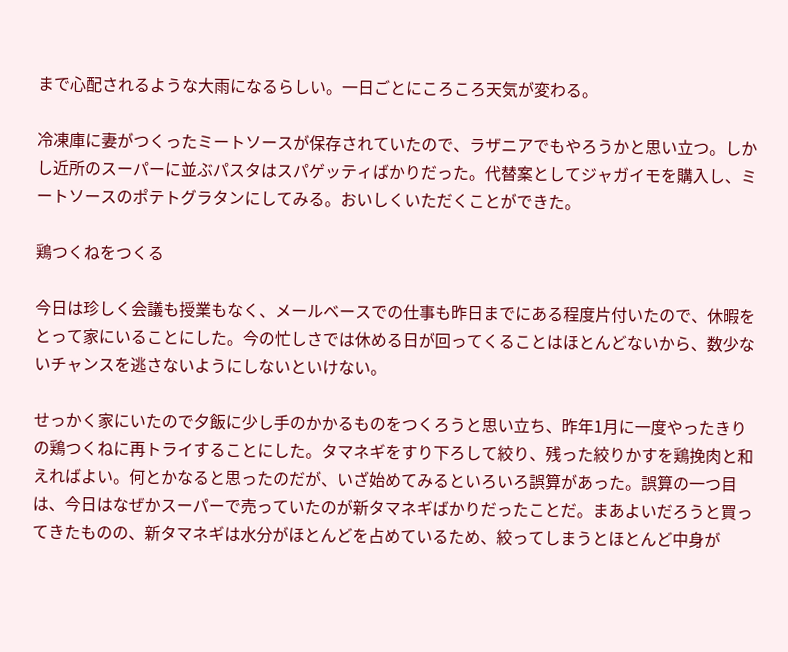まで心配されるような大雨になるらしい。一日ごとにころころ天気が変わる。

冷凍庫に妻がつくったミートソースが保存されていたので、ラザニアでもやろうかと思い立つ。しかし近所のスーパーに並ぶパスタはスパゲッティばかりだった。代替案としてジャガイモを購入し、ミートソースのポテトグラタンにしてみる。おいしくいただくことができた。

鶏つくねをつくる

今日は珍しく会議も授業もなく、メールベースでの仕事も昨日までにある程度片付いたので、休暇をとって家にいることにした。今の忙しさでは休める日が回ってくることはほとんどないから、数少ないチャンスを逃さないようにしないといけない。

せっかく家にいたので夕飯に少し手のかかるものをつくろうと思い立ち、昨年1月に一度やったきりの鶏つくねに再トライすることにした。タマネギをすり下ろして絞り、残った絞りかすを鶏挽肉と和えればよい。何とかなると思ったのだが、いざ始めてみるといろいろ誤算があった。誤算の一つ目は、今日はなぜかスーパーで売っていたのが新タマネギばかりだったことだ。まあよいだろうと買ってきたものの、新タマネギは水分がほとんどを占めているため、絞ってしまうとほとんど中身が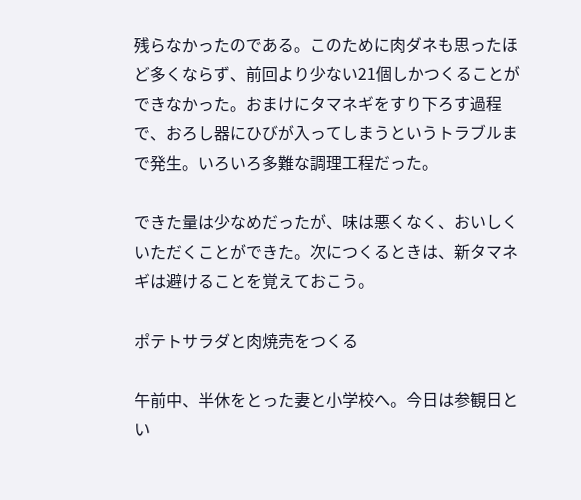残らなかったのである。このために肉ダネも思ったほど多くならず、前回より少ない21個しかつくることができなかった。おまけにタマネギをすり下ろす過程で、おろし器にひびが入ってしまうというトラブルまで発生。いろいろ多難な調理工程だった。

できた量は少なめだったが、味は悪くなく、おいしくいただくことができた。次につくるときは、新タマネギは避けることを覚えておこう。

ポテトサラダと肉焼売をつくる

午前中、半休をとった妻と小学校へ。今日は参観日とい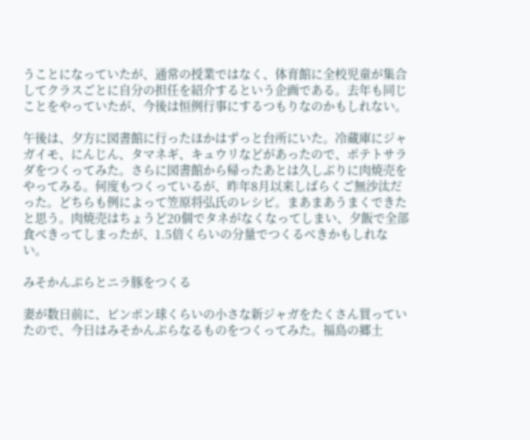うことになっていたが、通常の授業ではなく、体育館に全校児童が集合してクラスごとに自分の担任を紹介するという企画である。去年も同じことをやっていたが、今後は恒例行事にするつもりなのかもしれない。

午後は、夕方に図書館に行ったほかはずっと台所にいた。冷蔵庫にジャガイモ、にんじん、タマネギ、キュウリなどがあったので、ポテトサラダをつくってみた。さらに図書館から帰ったあとは久しぶりに肉焼売をやってみる。何度もつくっているが、昨年8月以来しばらくご無沙汰だった。どちらも例によって笠原将弘氏のレシピ。まあまあうまくできたと思う。肉焼売はちょうど20個でタネがなくなってしまい、夕飯で全部食べきってしまったが、1.5倍くらいの分量でつくるべきかもしれない。

みそかんぷらとニラ豚をつくる

妻が数日前に、ピンポン球くらいの小さな新ジャガをたくさん買っていたので、今日はみそかんぷらなるものをつくってみた。福島の郷土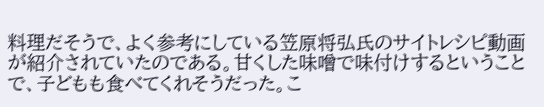料理だそうで、よく参考にしている笠原将弘氏のサイトレシピ動画が紹介されていたのである。甘くした味噌で味付けするということで、子どもも食べてくれそうだった。こ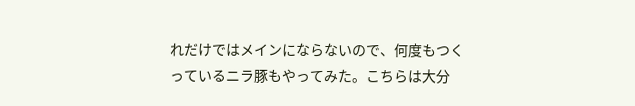れだけではメインにならないので、何度もつくっているニラ豚もやってみた。こちらは大分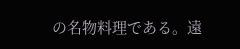の名物料理である。遠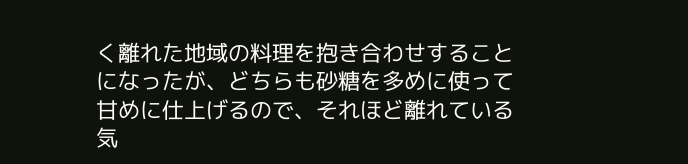く離れた地域の料理を抱き合わせすることになったが、どちらも砂糖を多めに使って甘めに仕上げるので、それほど離れている気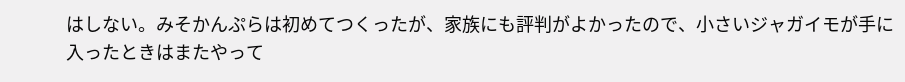はしない。みそかんぷらは初めてつくったが、家族にも評判がよかったので、小さいジャガイモが手に入ったときはまたやって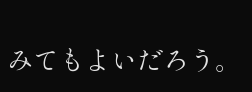みてもよいだろう。